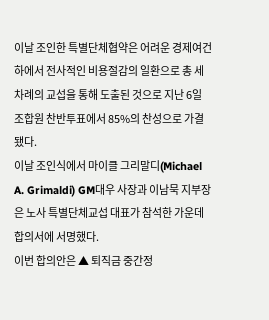이날 조인한 특별단체협약은 어려운 경제여건 하에서 전사적인 비용절감의 일환으로 총 세 차례의 교섭을 통해 도출된 것으로 지난 6일 조합원 찬반투표에서 85%의 찬성으로 가결됐다.
이날 조인식에서 마이클 그리말디(Michael A. Grimaldi) GM대우 사장과 이남묵 지부장은 노사 특별단체교섭 대표가 참석한 가운데 합의서에 서명했다.
이번 합의안은 ▲ 퇴직금 중간정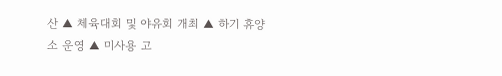산 ▲ 체육대회 및 야유회 개최 ▲ 하기 휴양소 운영 ▲ 미사용 고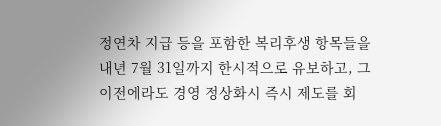정연차 지급 등을 포함한 복리후생 항목들을 내년 7월 31일까지 한시적으로 유보하고, 그 이전에라도 경영 정상화시 즉시 제도를 회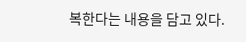복한다는 내용을 담고 있다.